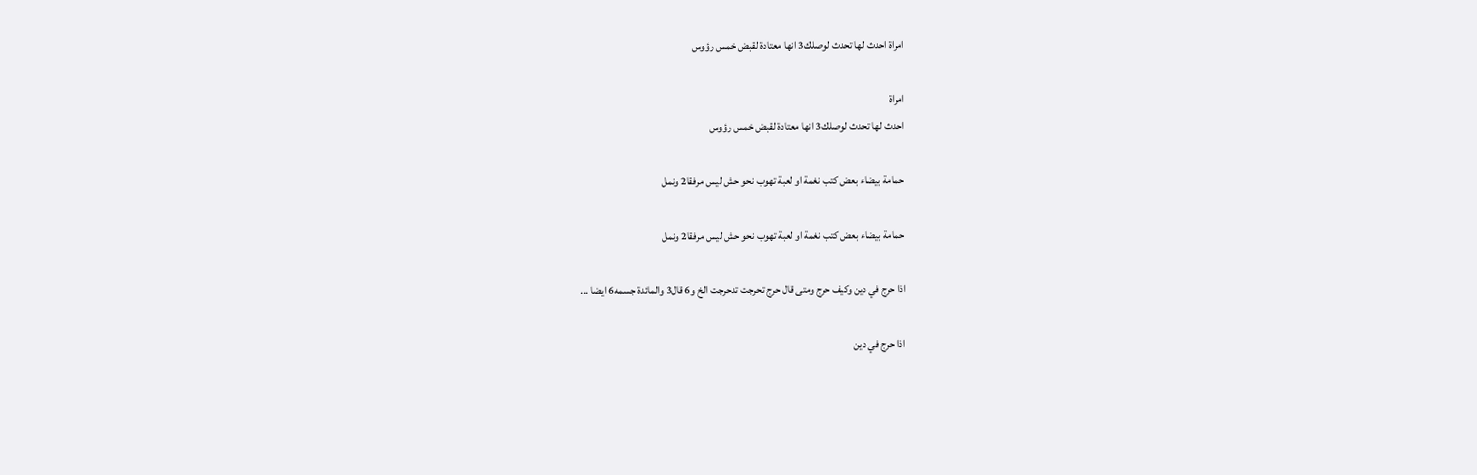امراة احدث لها تحدث لوصلك3 انها معتادة لقبض خمس رؤوس

امراة
احدث لها تحدث لوصلك3 انها معتادة لقبض خمس رؤوس

حمامة بيضاء بعض كتب نغمة او لعبة تهوب نحو حش ليس مرفقا2 ونمل

حمامة بيضاء بعض كتب نغمة او لعبة تهوب نحو حش ليس مرفقا2 ونمل

اذا حرج في دين وكيف حرج ومتى قال حرج تحرجت تدحرجت الخ و6 قال3 والمائدة جسمه6 ايضا ...

اذا حرج في دين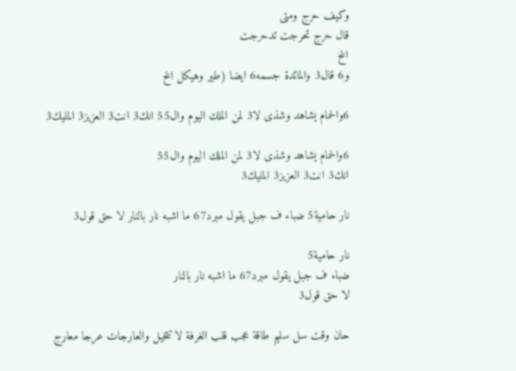وكيف حرج ومتى
قال حرج تحرجت تدحرجت
الخ
و6 قال3 والمائدة جسمه6 ايضا (طير وهيكل الخ

6والحمام يشاهد وشذى لا3 لمن الملك اليوم وال55 انك3 انت3 العزيز3 المليك3

6والحمام يشاهد وشذى لا3 لمن الملك اليوم وال55
انك3 انت3 العزيز3 المليك3

نار حامية5 ضباء ف جبل يقول مبرد67 ما اشبه نار بالنار لا حق قول3

نار حامية5
ضباء ف جبل يقول مبرد67 ما اشبه نار بالنار
لا حق قول3

حان وقت سل سليم طاقة عجب قلب الغرفة لا تتخيل والعارجات عرجا معارج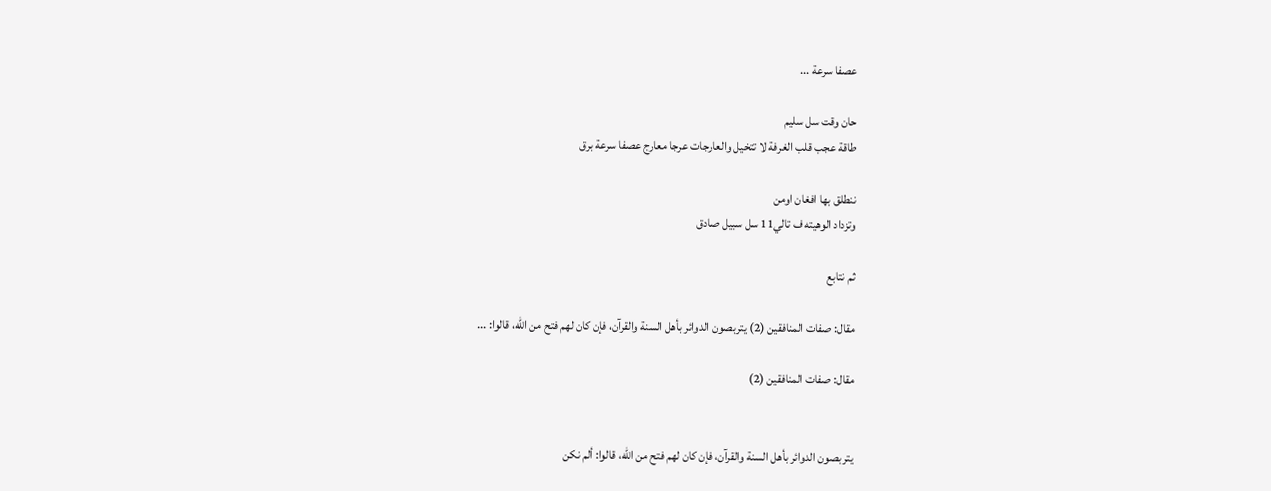عصفا سرعة ...

حان وقت سل سليم
طاقة عجب قلب الغرفة لا تتخيل والعارجات عرجا معارج عصفا سرعة برق

ننطلق بها افغان اومن
وتزداد الوهيته ف تالي11 سل سبيل صادق

ثم نتابع

مقال: صفات المنافقين (2) يتربصون الدوائر بأهل السنة والقرآن، فإن كان لهم فتح من الله، قالوا: ...

مقال: صفات المنافقين (2)


يتربصون الدوائر بأهل السنة والقرآن، فإن كان لهم فتح من الله، قالوا: ألم نكن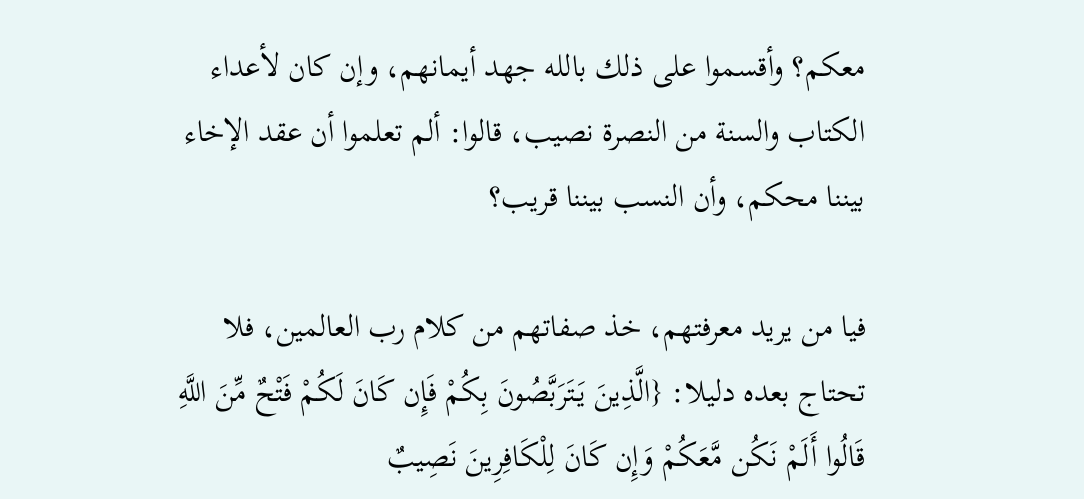معكم؟ وأقسموا على ذلك بالله جهد أيمانهم، وإن كان لأعداء الكتاب والسنة من النصرة نصيب، قالوا: ألم تعلموا أن عقد الإخاء بيننا محكم، وأن النسب بيننا قريب؟

فيا من يريد معرفتهم، خذ صفاتهم من كلام رب العالمين، فلا تحتاج بعده دليلا: {الَّذِينَ يَتَرَبَّصُونَ بِكُمْ فَإِن كَانَ لَكُمْ فَتْحٌ مِّنَ اللَّهِ قَالُوا أَلَمْ نَكُن مَّعَكُمْ وَإِن كَانَ لِلْكَافِرِينَ نَصِيبٌ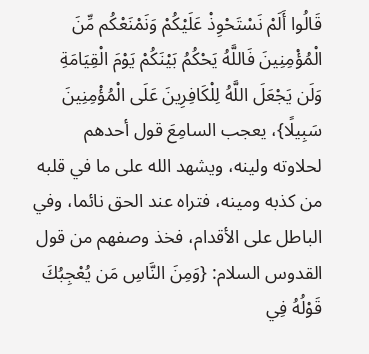قَالُوا أَلَمْ نَسْتَحْوِذْ عَلَيْكُمْ وَنَمْنَعْكُم مِّنَ الْمُؤْمِنِينَ فَاللَّهُ يَحْكُمُ بَيْنَكُمْ يَوْمَ الْقِيَامَةِ وَلَن يَجْعَلَ اللَّهُ لِلْكَافِرِينَ عَلَى الْمُؤْمِنِينَ سَبِيلًا}، يعجب السامِعَ قول أحدهم لحلاوته ولينه، ويشهد الله على ما في قلبه من كذبه ومينه، فتراه عند الحق نائما، وفي الباطل على الأقدام، فخذ وصفهم من قول القدوس السلام: {وَمِنَ النَّاسِ مَن يُعْجِبُكَ قَوْلُهُ فِي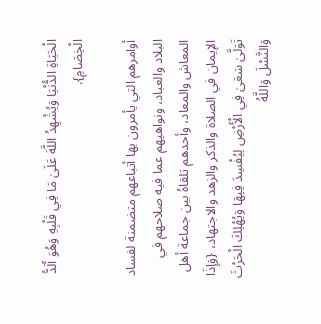الْحَيَاةِ الدُّنْيَا وَيُشْهِدُ اللَّهَ عَلَىٰ مَا فِي قَلْبِهِ وَهُوَ أَلَدُّ الْخِصَامِ}.

أوامرهم التي يأمرون بها أتباعهم متضمنة لفساد البلاد والعباد، ونواهيهم عما فيه صلاحهم في المعاش والمعاد، وأحدهم تلقاهُ بين جماعة أهل الإيمان في الصلاة والذكر والزهد والاجتهاد، {وَإِذَا تَوَلَّىٰ سَعَىٰ فِي الْأَرْضِ لِيُفْسِدَ فِيهَا وَيُهْلِكَ الْحَرْثَ وَالنَّسْلَ وَاللَّهُ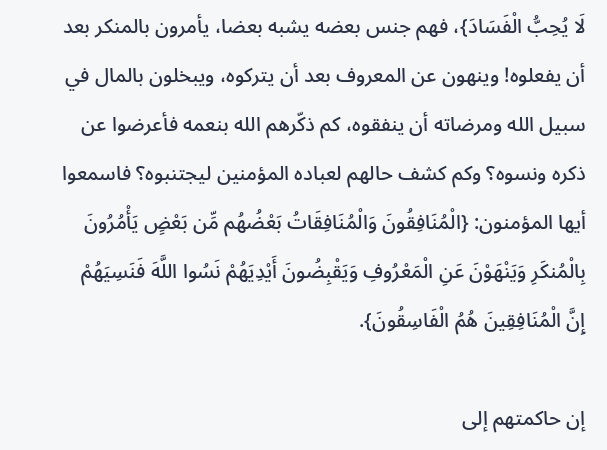لَا يُحِبُّ الْفَسَادَ}، فهم جنس بعضه يشبه بعضا، يأمرون بالمنكر بعد أن يفعلوه! وينهون عن المعروف بعد أن يتركوه، ويبخلون بالمال في سبيل الله ومرضاته أن ينفقوه، كم ذكّرهم الله بنعمه فأعرضوا عن ذكره ونسوه؟ وكم كشف حالهم لعباده المؤمنين ليجتنبوه؟ فاسمعوا أيها المؤمنون: {الْمُنَافِقُونَ وَالْمُنَافِقَاتُ بَعْضُهُم مِّن بَعْضٍ يَأْمُرُونَ بِالْمُنكَرِ وَيَنْهَوْنَ عَنِ الْمَعْرُوفِ وَيَقْبِضُونَ أَيْدِيَهُمْ نَسُوا اللَّهَ فَنَسِيَهُمْ إِنَّ الْمُنَافِقِينَ هُمُ الْفَاسِقُونَ}.

إن حاكمتهم إلى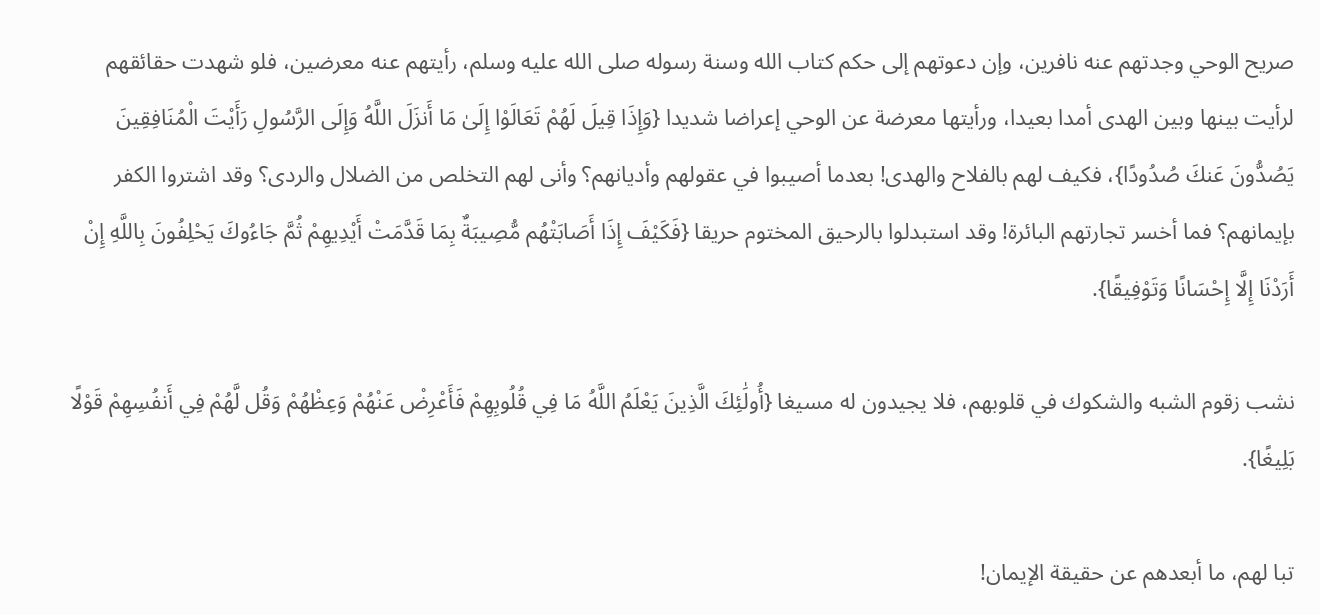صريح الوحي وجدتهم عنه نافرين، وإن دعوتهم إلى حكم كتاب الله وسنة رسوله صلى الله عليه وسلم، رأيتهم عنه معرضين، فلو شهدت حقائقهم لرأيت بينها وبين الهدى أمدا بعيدا، ورأيتها معرضة عن الوحي إعراضا شديدا {وَإِذَا قِيلَ لَهُمْ تَعَالَوْا إِلَىٰ مَا أَنزَلَ اللَّهُ وَإِلَى الرَّسُولِ رَأَيْتَ الْمُنَافِقِينَ يَصُدُّونَ عَنكَ صُدُودًا}، فكيف لهم بالفلاح والهدى! بعدما أصيبوا في عقولهم وأديانهم؟ وأنى لهم التخلص من الضلال والردى؟ وقد اشتروا الكفر بإيمانهم؟ فما أخسر تجارتهم البائرة! وقد استبدلوا بالرحيق المختوم حريقا {فَكَيْفَ إِذَا أَصَابَتْهُم مُّصِيبَةٌ بِمَا قَدَّمَتْ أَيْدِيهِمْ ثُمَّ جَاءُوكَ يَحْلِفُونَ بِاللَّهِ إِنْ أَرَدْنَا إِلَّا إِحْسَانًا وَتَوْفِيقًا}.

نشب زقوم الشبه والشكوك في قلوبهم، فلا يجيدون له مسيغا {أُولَٰئِكَ الَّذِينَ يَعْلَمُ اللَّهُ مَا فِي قُلُوبِهِمْ فَأَعْرِضْ عَنْهُمْ وَعِظْهُمْ وَقُل لَّهُمْ فِي أَنفُسِهِمْ قَوْلًا بَلِيغًا}.

تبا لهم، ما أبعدهم عن حقيقة الإيمان!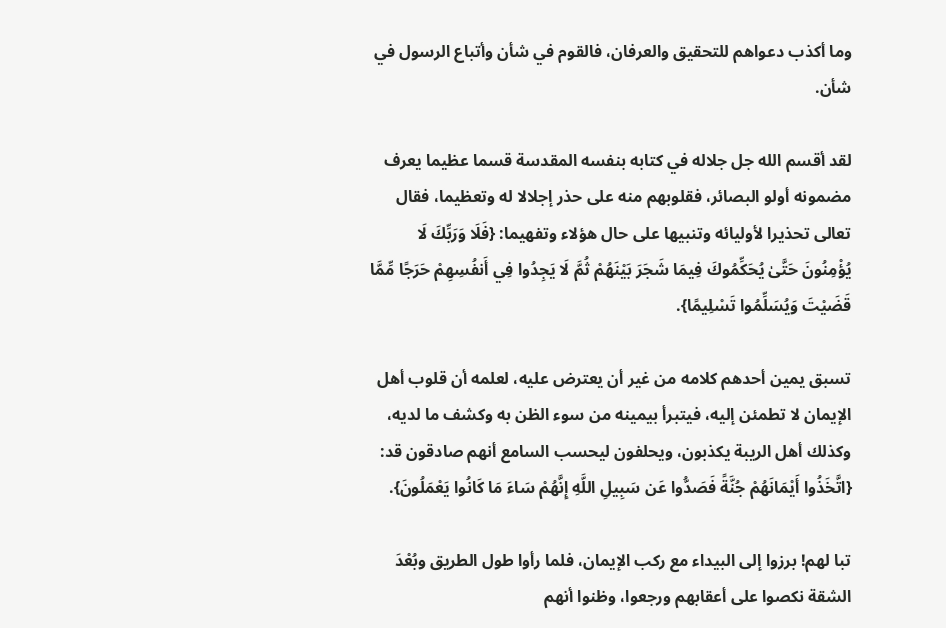وما أكذب دعواهم للتحقيق والعرفان، فالقوم في شأن وأتباع الرسول في شأن.

لقد أقسم الله جل جلاله في كتابه بنفسه المقدسة قسما عظيما يعرف مضمونه أولو البصائر، فقلوبهم منه على حذر إجلالا له وتعظيما، فقال تعالى تحذيرا لأوليائه وتنبيها على حال هؤلاء وتفهيما: {فَلَا وَرَبِّكَ لَا يُؤْمِنُونَ حَتَّىٰ يُحَكِّمُوكَ فِيمَا شَجَرَ بَيْنَهُمْ ثُمَّ لَا يَجِدُوا فِي أَنفُسِهِمْ حَرَجًا مِّمَّا قَضَيْتَ وَيُسَلِّمُوا تَسْلِيمًا}.

تسبق يمين أحدهم كلامه من غير أن يعترض عليه، لعلمه أن قلوب أهل الإيمان لا تطمئن إليه، فيتبرأ بيمينه من سوء الظن به وكشف ما لديه، وكذلك أهل الريبة يكذبون، ويحلفون ليحسب السامع أنهم صادقون قد: {اتَّخَذُوا أَيْمَانَهُمْ جُنَّةً فَصَدُّوا عَن سَبِيلِ اللَّهِ إِنَّهُمْ سَاءَ مَا كَانُوا يَعْمَلُونَ}.

تبا لهم! برزوا إلى البيداء مع ركب الإيمان، فلما رأوا طول الطريق وبُعْدَ الشقة نكصوا على أعقابهم ورجعوا، وظنوا أنهم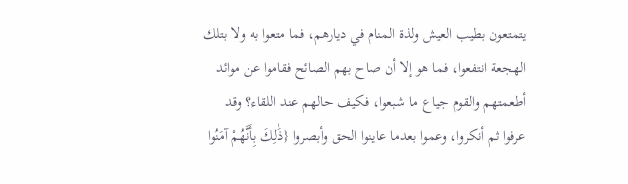يتمتعون بطيب العيش ولذة المنام في ديارهم، فما متعوا به ولا بتلك الهجعة انتفعوا، فما هو إلا أن صاح بهم الصائح فقاموا عن موائد أطعمتهم والقوم جياع ما شبعوا، فكيف حالهم عند اللقاء؟ وقد عرفوا ثم أنكروا، وعموا بعدما عاينوا الحق وأبصروا {ذَٰلِكَ بِأَنَّهُمْ آمَنُوا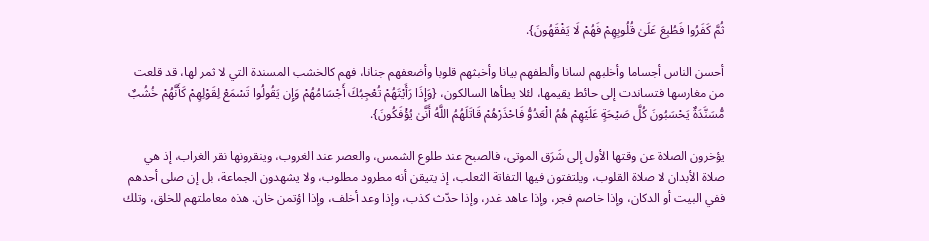ثُمَّ كَفَرُوا فَطُبِعَ عَلَىٰ قُلُوبِهِمْ فَهُمْ لَا يَفْقَهُونَ}.

أحسن الناس أجساما وأخلبهم لسانا وألطفهم بيانا وأخبثهم قلوبا وأضعفهم جنانا، فهم كالخشب المسندة التي لا ثمر لها، قد قلعت من مغارسها فتساندت إلى حائط يقيمها، لئلا يطأها السالكون، {وَإِذَا رَأَيْتَهُمْ تُعْجِبُكَ أَجْسَامُهُمْ وَإِن يَقُولُوا تَسْمَعْ لِقَوْلِهِمْ كَأَنَّهُمْ خُشُبٌ مُّسَنَّدَةٌ يَحْسَبُونَ كُلَّ صَيْحَةٍ عَلَيْهِمْ هُمُ الْعَدُوُّ فَاحْذَرْهُمْ قَاتَلَهُمُ اللَّهُ أَنَّىٰ يُؤْفَكُونَ}.

يؤخرون الصلاة عن وقتها الأول إلى شَرَق الموتى، فالصبح عند طلوع الشمس، والعصر عند الغروب، وينقرونها نقر الغراب، إذ هي صلاة الأبدان لا صلاة القلوب، ويلتفتون فيها التفاتة الثعلب، إذ يتيقن أنه مطرود مطلوب، ولا يشهدون الجماعة، بل إن صلى أحدهم ففي البيت أو الدكان، وإذا خاصم فجر، وإذا عاهد غدر، وإذا حدّث كذب، وإذا وعد أخلف، وإذا اؤتمن خان. هذه معاملتهم للخلق، وتلك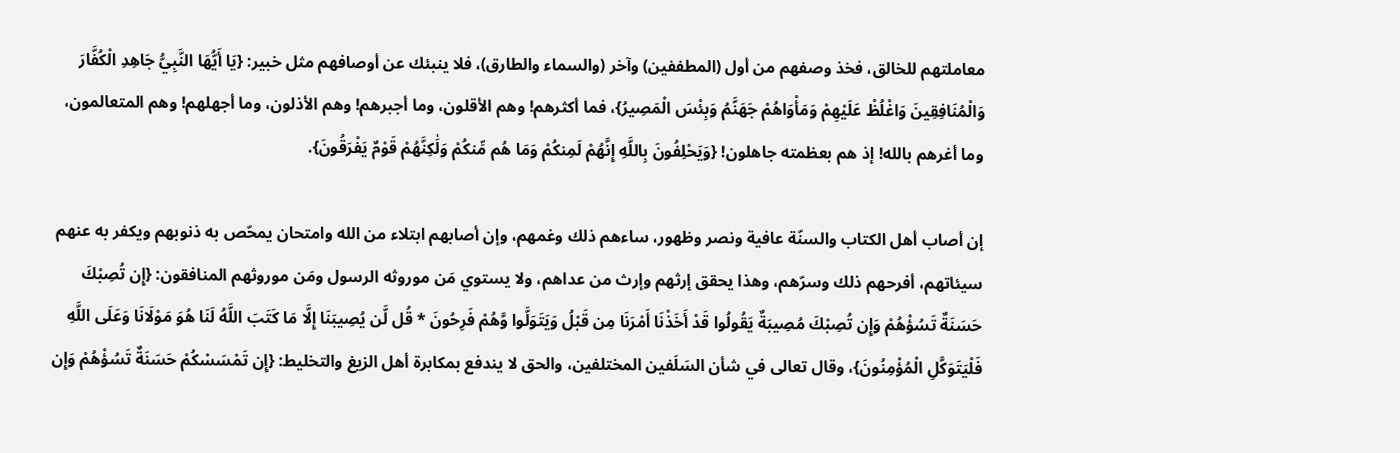معاملتهم للخالق، فخذ وصفهم من أول (المطففين) وآخر (والسماء والطارق)، فلا ينبئك عن أوصافهم مثل خبير: {يَا أَيُّهَا النَّبِيُّ جَاهِدِ الْكُفَّارَ وَالْمُنَافِقِينَ وَاغْلُظْ عَلَيْهِمْ وَمَأْوَاهُمْ جَهَنَّمُ وَبِئْسَ الْمَصِيرُ}، فما أكثرهم! وهم الأقلون، وما أجبرهم! وهم الأذلون، وما أجهلهم! وهم المتعالمون، وما أغرهم بالله! إذ هم بعظمته جاهلون! {وَيَحْلِفُونَ بِاللَّهِ إِنَّهُمْ لَمِنكُمْ وَمَا هُم مِّنكُمْ وَلَٰكِنَّهُمْ قَوْمٌ يَفْرَقُونَ}.

إن أصاب أهل الكتاب والسنّة عافية ونصر وظهور، ساءهم ذلك وغمهم، وإن أصابهم ابتلاء من الله وامتحان يمحّص به ذنوبهم ويكفر به عنهم سيئاتهم، أفرحهم ذلك وسرّهم، وهذا يحقق إرثهم وإرث من عداهم، ولا يستوي مَن موروثه الرسول ومَن موروثهم المنافقون: {إِن تُصِبْكَ حَسَنَةٌ تَسُؤْهُمْ وَإِن تُصِبْكَ مُصِيبَةٌ يَقُولُوا قَدْ أَخَذْنَا أَمْرَنَا مِن قَبْلُ وَيَتَوَلَّوا وَّهُمْ فَرِحُونَ * قُل لَّن يُصِيبَنَا إِلَّا مَا كَتَبَ اللَّهُ لَنَا هُوَ مَوْلَانَا وَعَلَى اللَّهِ فَلْيَتَوَكَّلِ الْمُؤْمِنُونَ}، وقال تعالى في شأن السَلَفين المختلفين، والحق لا يندفع بمكابرة أهل الزيغ والتخليط: {إِن تَمْسَسْكُمْ حَسَنَةٌ تَسُؤْهُمْ وَإِن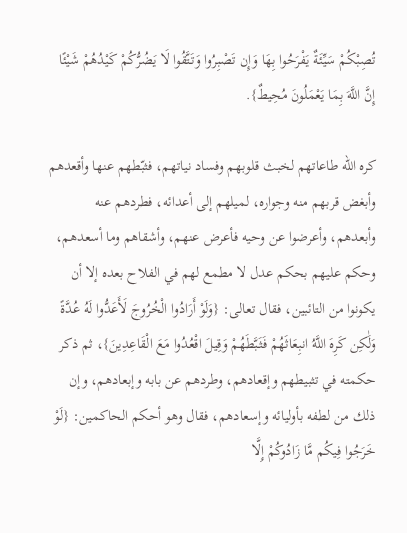تُصِبْكُمْ سَيِّئَةٌ يَفْرَحُوا بِهَا وَإِن تَصْبِرُوا وَتَتَّقُوا لَا يَضُرُّكُمْ كَيْدُهُمْ شَيْئًا إِنَّ اللَّهَ بِمَا يَعْمَلُونَ مُحِيطٌ}.

كره الله طاعاتهم لخبث قلوبهم وفساد نياتهم، فثبّطهم عنها وأقعدهم وأبغض قربهم منه وجواره، لميلهم إلى أعدائه، فطردهم عنه وأبعدهم، وأعرضوا عن وحيه فأعرض عنهم، وأشقاهم وما أسعدهم، وحكم عليهم بحكم عدل لا مطمع لهم في الفلاح بعده إلا أن يكونوا من التائبين، فقال تعالى: {وَلَوْ أَرَادُوا الْخُرُوجَ لَأَعَدُّوا لَهُ عُدَّةً وَلَٰكِن كَرِهَ اللَّهُ انبِعَاثَهُمْ فَثَبَّطَهُمْ وَقِيلَ اقْعُدُوا مَعَ الْقَاعِدِينَ}، ثم ذكر حكمته في تثبيطهم وإقعادهم، وطردهم عن بابه وإبعادهم، وإن ذلك من لطفه بأوليائه وإسعادهم، فقال وهو أحكم الحاكمين: {لَوْ خَرَجُوا فِيكُم مَّا زَادُوكُمْ إِلَّا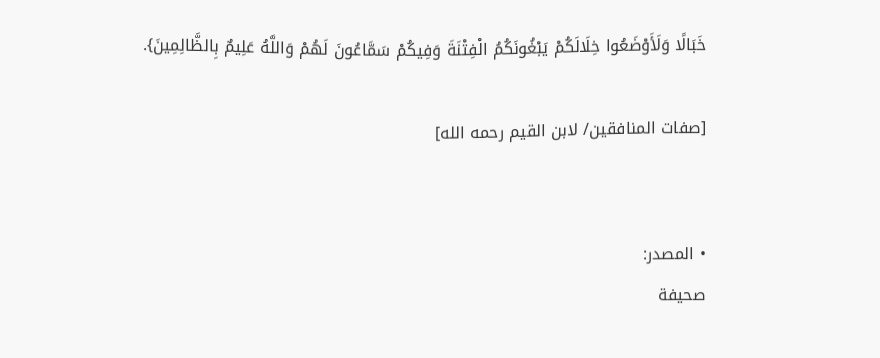خَبَالًا وَلَأَوْضَعُوا خِلَالَكُمْ يَبْغُونَكُمُ الْفِتْنَةَ وَفِيكُمْ سَمَّاعُونَ لَهُمْ وَاللَّهُ عَلِيمٌ بِالظَّالِمِينَ}.

[صفات المنافقين/ لابن القيم رحمه الله]


• المصدر:
صحيفة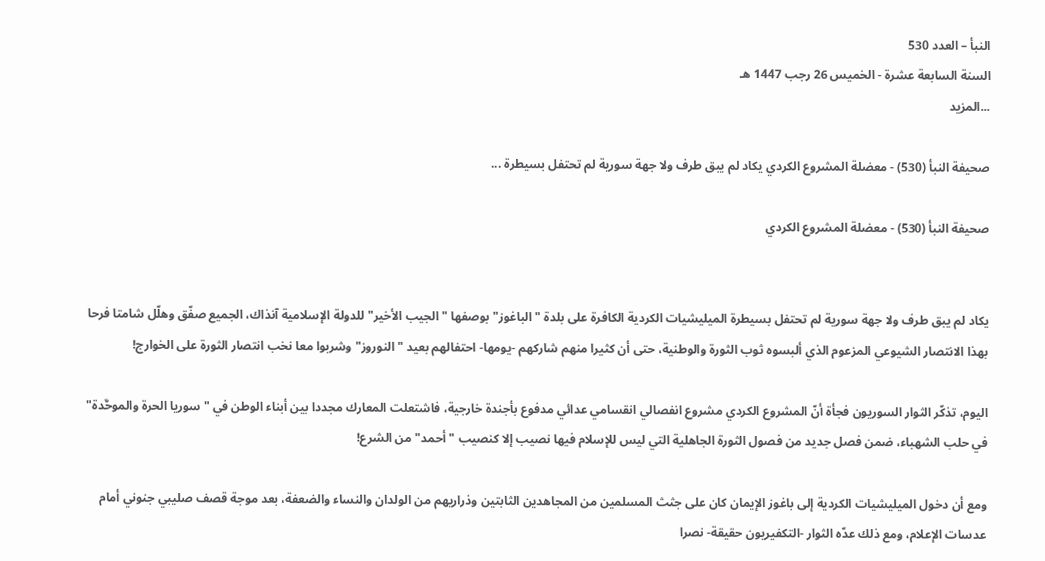النبأ – العدد 530
السنة السابعة عشرة - الخميس 26 رجب 1447 هـ
...المزيد

صحيفة النبأ (530) - معضلة المشروع الكردي يكاد لم يبق طرف ولا جهة سورية لم تحتفل بسيطرة ...

صحيفة النبأ (530) - معضلة المشروع الكردي


يكاد لم يبق طرف ولا جهة سورية لم تحتفل بسيطرة الميليشيات الكردية الكافرة على بلدة "الباغوز" بوصفها "الجيب الأخير" للدولة الإسلامية آنذاك، الجميع صفّق وهلّل شامتا فرحا بهذا الانتصار الشيوعي المزعوم الذي ألبسوه ثوب الثورة والوطنية، حتى أن كثيرا منهم شاركهم -يومها- احتفالهم بعيد "النوروز" وشربوا معا نخب انتصار الثورة على الخوارج!

اليوم، تذكّر الثوار السوريون فجأة أنّ المشروع الكردي مشروع انفصالي انقسامي عدائي مدفوع بأجندة خارجية، فاشتعلت المعارك مجددا بين أبناء الوطن في "سوريا الحرة والموحَّدة" في حلب الشهباء، ضمن فصل جديد من فصول الثورة الجاهلية التي ليس للإسلام فيها نصيب إلا كنصيب "أحمد" من الشرع!

ومع أن دخول الميليشيات الكردية إلى باغوز الإيمان كان على جثث المسلمين من المجاهدين الثابتين وذراريهم من الولدان والنساء والضعفة، بعد موجة قصف صليبي جنوني أمام عدسات الإعلام، ومع ذلك عدّه الثوار -التكفيريون حقيقة- نصرا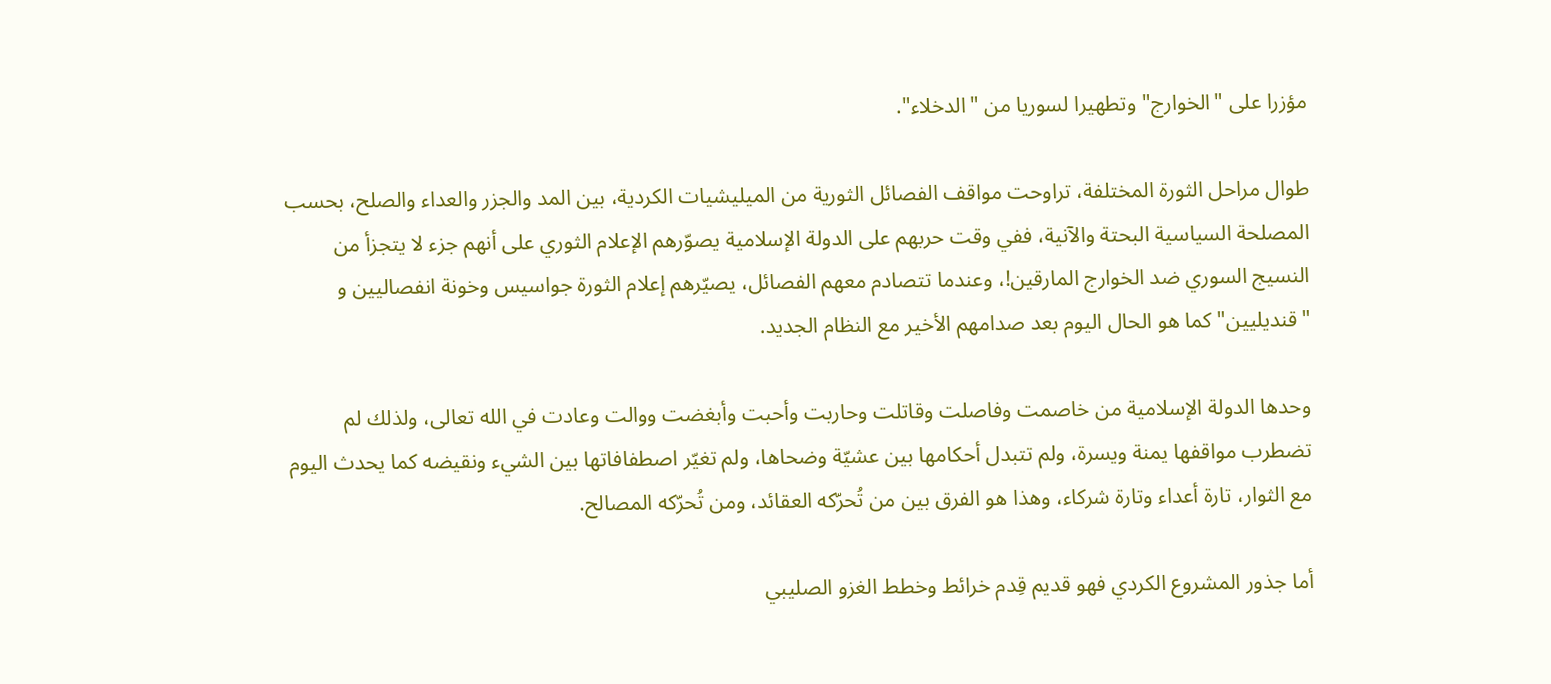مؤزرا على "الخوارج" وتطهيرا لسوريا من "الدخلاء".

طوال مراحل الثورة المختلفة، تراوحت مواقف الفصائل الثورية من الميليشيات الكردية، بين المد والجزر والعداء والصلح، بحسب المصلحة السياسية البحتة والآنية، ففي وقت حربهم على الدولة الإسلامية يصوّرهم الإعلام الثوري على أنهم جزء لا يتجزأ من النسيج السوري ضد الخوارج المارقين!، وعندما تتصادم معهم الفصائل، يصيّرهم إعلام الثورة جواسيس وخونة انفصاليين و "قنديليين" كما هو الحال اليوم بعد صدامهم الأخير مع النظام الجديد.

وحدها الدولة الإسلامية من خاصمت وفاصلت وقاتلت وحاربت وأحبت وأبغضت ووالت وعادت في الله تعالى، ولذلك لم تضطرب مواقفها يمنة ويسرة، ولم تتبدل أحكامها بين عشيّة وضحاها، ولم تغيّر اصطفافاتها بين الشيء ونقيضه كما يحدث اليوم مع الثوار، تارة أعداء وتارة شركاء، وهذا هو الفرق بين من تُحرّكه العقائد، ومن تُحرّكه المصالح.

أما جذور المشروع الكردي فهو قديم قِدم خرائط وخطط الغزو الصليبي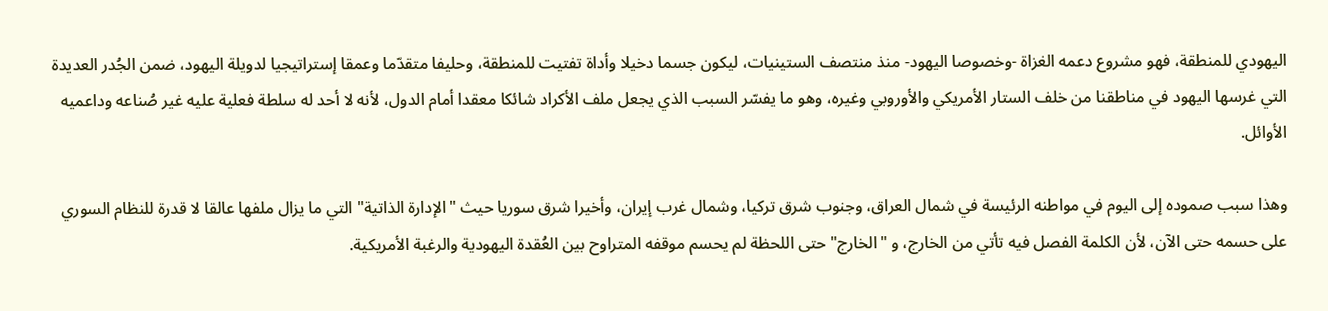اليهودي للمنطقة، فهو مشروع دعمه الغزاة -وخصوصا اليهود- منذ منتصف الستينيات، ليكون جسما دخيلا وأداة تفتيت للمنطقة، وحليفا متقدّما وعمقا إستراتيجيا لدويلة اليهود، ضمن الجُدر العديدة التي غرسها اليهود في مناطقنا من خلف الستار الأمريكي والأوروبي وغيره، وهو ما يفسّر السبب الذي يجعل ملف الأكراد شائكا معقدا أمام الدول، لأنه لا أحد له سلطة فعلية عليه غير صُناعه وداعميه الأوائل.

وهذا سبب صموده إلى اليوم في مواطنه الرئيسة في شمال العراق، وجنوب شرق تركيا، وشمال غرب إيران، وأخيرا شرق سوريا حيث "الإدارة الذاتية" التي ما يزال ملفها عالقا لا قدرة للنظام السوري على حسمه حتى الآن، لأن الكلمة الفصل فيه تأتي من الخارج، و "الخارج" حتى اللحظة لم يحسم موقفه المتراوح بين العُقدة اليهودية والرغبة الأمريكية.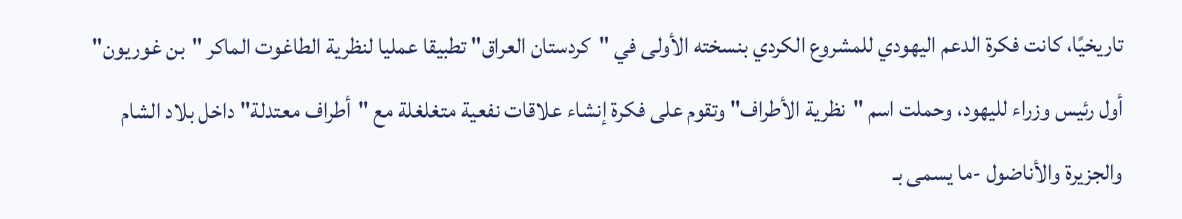تاريخيًا، كانت فكرة الدعم اليهودي للمشروع الكردي بنسخته الأولى في "كردستان العراق" تطبيقا عمليا لنظرية الطاغوت الماكر "بن غوريون" أول رئيس وزراء لليهود، وحملت اسم "نظرية الأطراف" وتقوم على فكرة إنشاء علاقات نفعية متغلغلة مع "أطراف معتدلة" داخل بلاد الشام والجزيرة والأناضول -ما يسمى بـ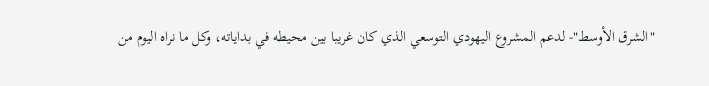"الشرق الأوسط"- لدعم المشروع اليهودي التوسعي الذي كان غريبا بين محيطه في بداياته، وكل ما نراه اليوم من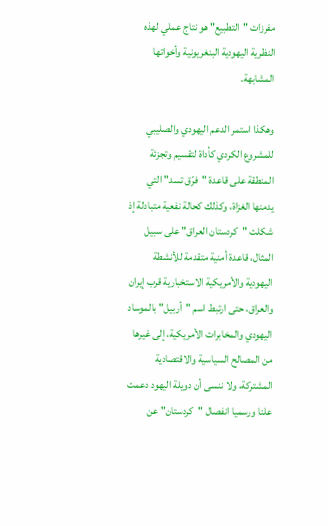مفرزات "التطبيع" هو نتاج عملي لهذه النظرية اليهودية البنغريونية وأخواتها المشابهة.

وهكذا استمر الدعم اليهودي والصليبي للمشروع الكردي كأداة لتقسيم وتجزئة المنطقة على قاعدة "فرّق تسد" التي يدمنها الغزاة، وكذلك كحالة نفعية متبادلة إذ شكلت "كردستان العراق" على سبيل المثال، قاعدة أمنية متقدمة للأنشطة اليهودية والأمريكية الاستخبارية قرب إيران والعراق، حتى ارتبط اسم "أربيل" بالموساد اليهودي والمخابرات الأمريكية، إلى غيرها من المصالح السياسية والاقتصادية المشتركة، ولا ننسى أن دويلة اليهود دعمت علنا ورسميا انفصال "كردستان" عن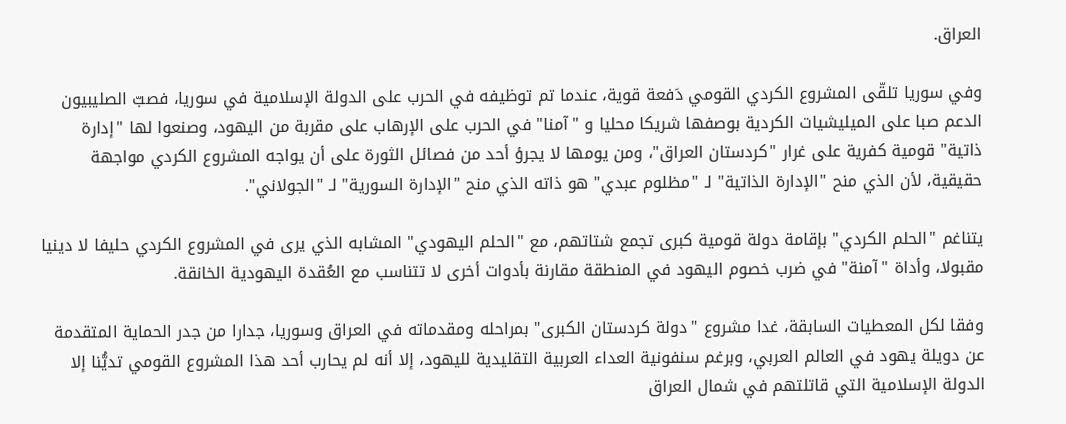العراق.

وفي سوريا تلقّى المشروع الكردي القومي دَفعة قوية، عندما تم توظيفه في الحرب على الدولة الإسلامية في سوريا، فصبّ الصليبيون الدعم صبا على الميليشيات الكردية بوصفها شريكا محليا و "آمنا" في الحرب على الإرهاب على مقربة من اليهود، وصنعوا لها "إدارة ذاتية" قومية كفرية على غرار "كردستان العراق"، ومن يومها لا يجرؤ أحد من فصائل الثورة على أن يواجه المشروع الكردي مواجهة حقيقية، لأن الذي منح "الإدارة الذاتية" لـ "مظلوم عبدي" هو ذاته الذي منح "الإدارة السورية" لـ "الجولاني".

يتناغم "الحلم الكردي" بإقامة دولة قومية كبرى تجمع شتاتهم، مع "الحلم اليهودي" المشابه الذي يرى في المشروع الكردي حليفا لا دينيا مقبولا، وأداة "آمنة" في ضرب خصوم اليهود في المنطقة مقارنة بأدوات أخرى لا تتناسب مع العُقدة اليهودية الخانقة.

وفقا لكل المعطيات السابقة، غدا مشروع "دولة كردستان الكبرى" بمراحله ومقدماته في العراق وسوريا، جدارا من جدر الحماية المتقدمة عن دويلة يهود في العالم العربي، وبرغم سنفونية العداء العربية التقليدية لليهود، إلا أنه لم يحارب أحد هذا المشروع القومي تديُّنا إلا الدولة الإسلامية التي قاتلتهم في شمال العراق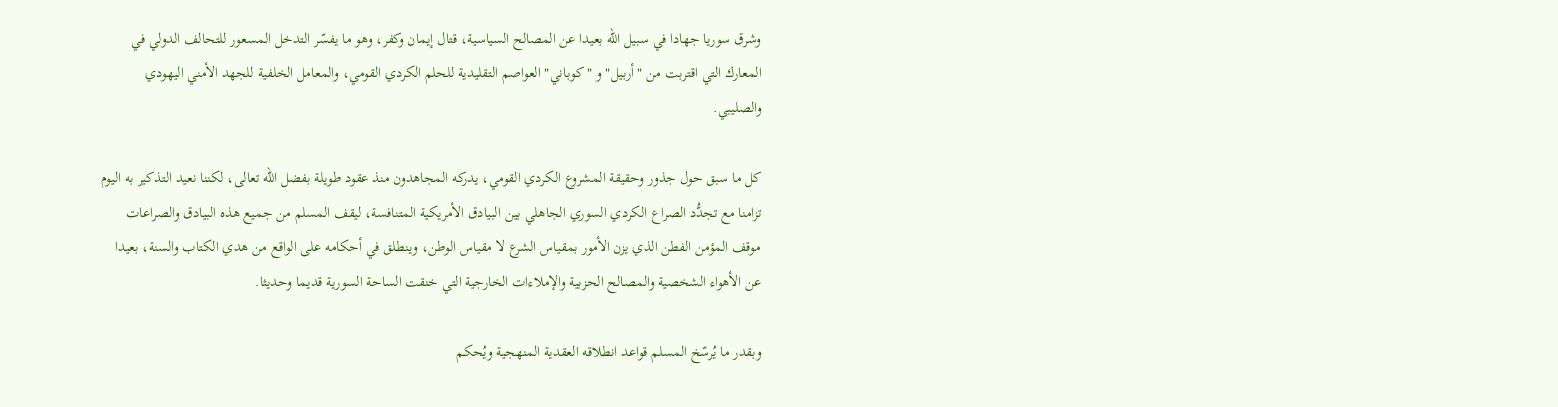وشرق سوريا جهادا في سبيل الله بعيدا عن المصالح السياسية، قتال إيمان وكفر، وهو ما يفسّر التدخل المسعور للتحالف الدولي في المعارك التي اقتربت من "أربيل" و "كوباني" العواصم التقليدية للحلم الكردي القومي، والمعامل الخلفية للجهد الأمني اليهودي والصليبي.

كل ما سبق حول جذور وحقيقة المشروع الكردي القومي، يدركه المجاهدون منذ عقود طويلة بفضل الله تعالى، لكننا نعيد التذكير به اليوم تزامنا مع تجدُّد الصراع الكردي السوري الجاهلي بين البيادق الأمريكية المتنافسة، ليقف المسلم من جميع هذه البيادق والصراعات موقف المؤمن الفطن الذي يزن الأمور بمقياس الشرع لا مقياس الوطن، وينطلق في أحكامه على الواقع من هدي الكتاب والسنة، بعيدا عن الأهواء الشخصية والمصالح الحزبية والإملاءات الخارجية التي خنقت الساحة السورية قديما وحديثا.

وبقدر ما يُرسّخ المسلم قواعد انطلاقه العقدية المنهجية ويُحكم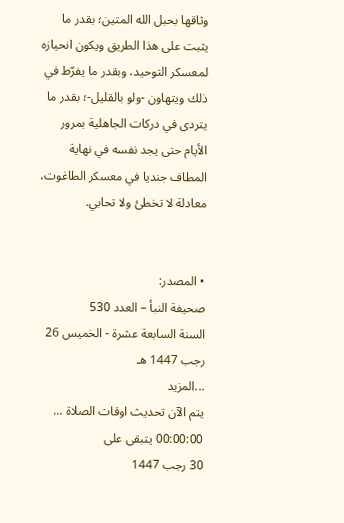وثاقها بحبل الله المتين؛ بقدر ما يثبت على هذا الطريق ويكون انحيازه لمعسكر التوحيد، وبقدر ما يفرّط في ذلك ويتهاون -ولو بالقليل-؛ بقدر ما يتردى في دركات الجاهلية بمرور الأيام حتى يجد نفسه في نهاية المطاف جنديا في معسكر الطاغوت، معادلة لا تخطئ ولا تحابي.


• المصدر:
صحيفة النبأ – العدد 530
السنة السابعة عشرة - الخميس 26 رجب 1447 هـ
...المزيد
يتم الآن تحديث اوقات الصلاة ...
00:00:00 يتبقى على
30 رجب 1447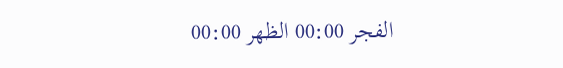الفجر 00:00 الظهر 00:00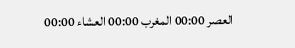العصر 00:00 المغرب 00:00 العشاء 00:00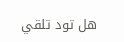هل تود تلقي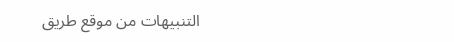التنبيهات من موقع طريق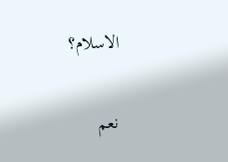الاسلام؟

نعم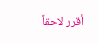أقرر لاحقاً